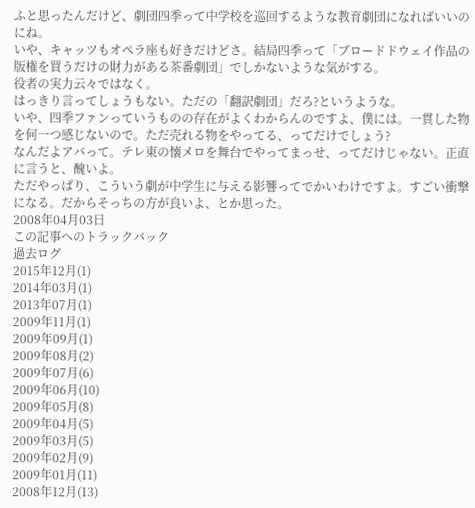ふと思ったんだけど、劇団四季って中学校を巡回するような教育劇団になればいいのにね。
いや、キャッツもオペラ座も好きだけどさ。結局四季って「ブロードドウェイ作品の版権を買うだけの財力がある茶番劇団」でしかないような気がする。
役者の実力云々ではなく。
はっきり言ってしょうもない。ただの「翻訳劇団」だろ?というような。
いや、四季ファンっていうものの存在がよくわからんのですよ、僕には。一貫した物を何一つ感じないので。ただ売れる物をやってる、ってだけでしょう?
なんだよアバって。テレ東の懐メロを舞台でやってまっせ、ってだけじゃない。正直に言うと、醜いよ。
ただやっぱり、こういう劇が中学生に与える影響ってでかいわけですよ。すごい衝撃になる。だからそっちの方が良いよ、とか思った。
2008年04月03日
この記事へのトラックバック
過去ログ
2015年12月(1)
2014年03月(1)
2013年07月(1)
2009年11月(1)
2009年09月(1)
2009年08月(2)
2009年07月(6)
2009年06月(10)
2009年05月(8)
2009年04月(5)
2009年03月(5)
2009年02月(9)
2009年01月(11)
2008年12月(13)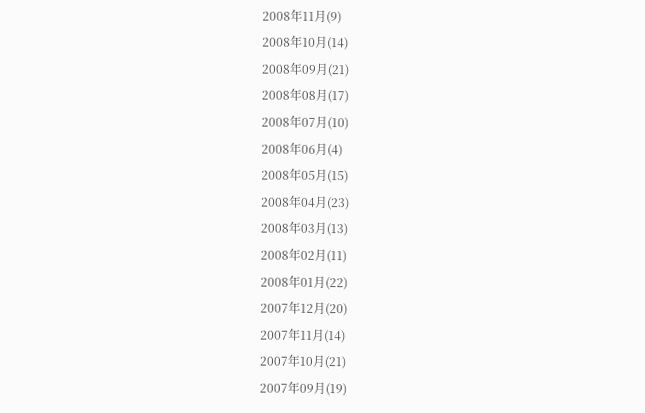2008年11月(9)
2008年10月(14)
2008年09月(21)
2008年08月(17)
2008年07月(10)
2008年06月(4)
2008年05月(15)
2008年04月(23)
2008年03月(13)
2008年02月(11)
2008年01月(22)
2007年12月(20)
2007年11月(14)
2007年10月(21)
2007年09月(19)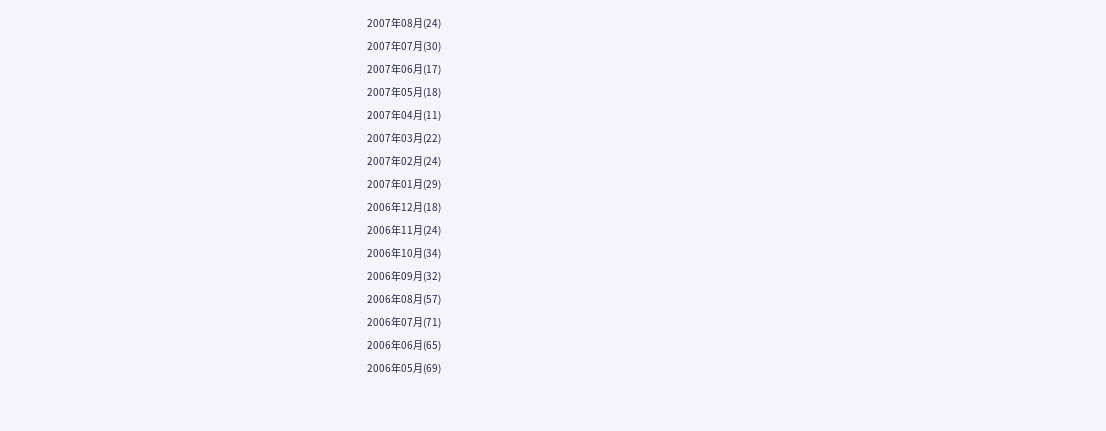2007年08月(24)
2007年07月(30)
2007年06月(17)
2007年05月(18)
2007年04月(11)
2007年03月(22)
2007年02月(24)
2007年01月(29)
2006年12月(18)
2006年11月(24)
2006年10月(34)
2006年09月(32)
2006年08月(57)
2006年07月(71)
2006年06月(65)
2006年05月(69)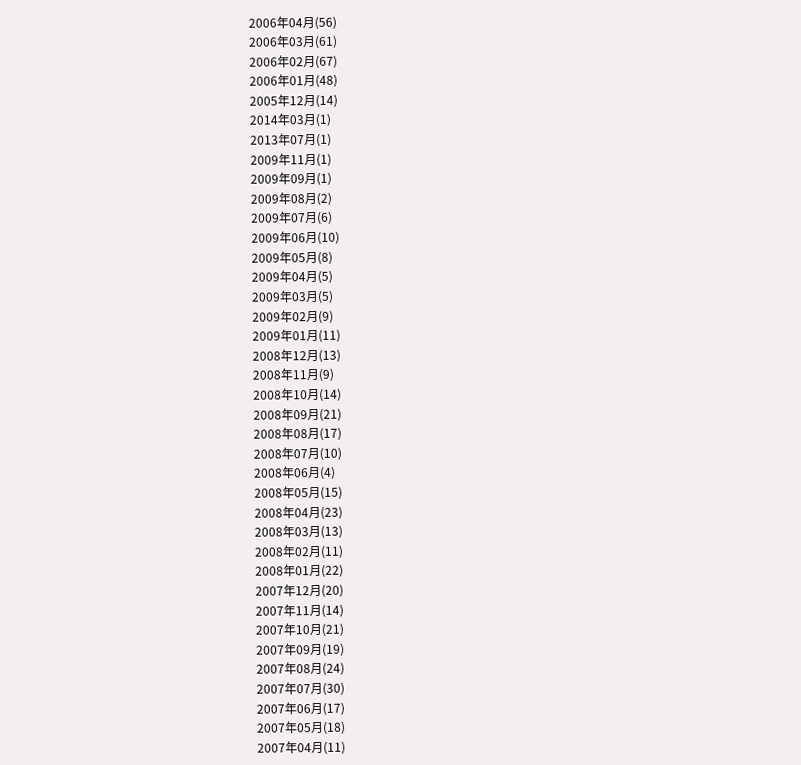2006年04月(56)
2006年03月(61)
2006年02月(67)
2006年01月(48)
2005年12月(14)
2014年03月(1)
2013年07月(1)
2009年11月(1)
2009年09月(1)
2009年08月(2)
2009年07月(6)
2009年06月(10)
2009年05月(8)
2009年04月(5)
2009年03月(5)
2009年02月(9)
2009年01月(11)
2008年12月(13)
2008年11月(9)
2008年10月(14)
2008年09月(21)
2008年08月(17)
2008年07月(10)
2008年06月(4)
2008年05月(15)
2008年04月(23)
2008年03月(13)
2008年02月(11)
2008年01月(22)
2007年12月(20)
2007年11月(14)
2007年10月(21)
2007年09月(19)
2007年08月(24)
2007年07月(30)
2007年06月(17)
2007年05月(18)
2007年04月(11)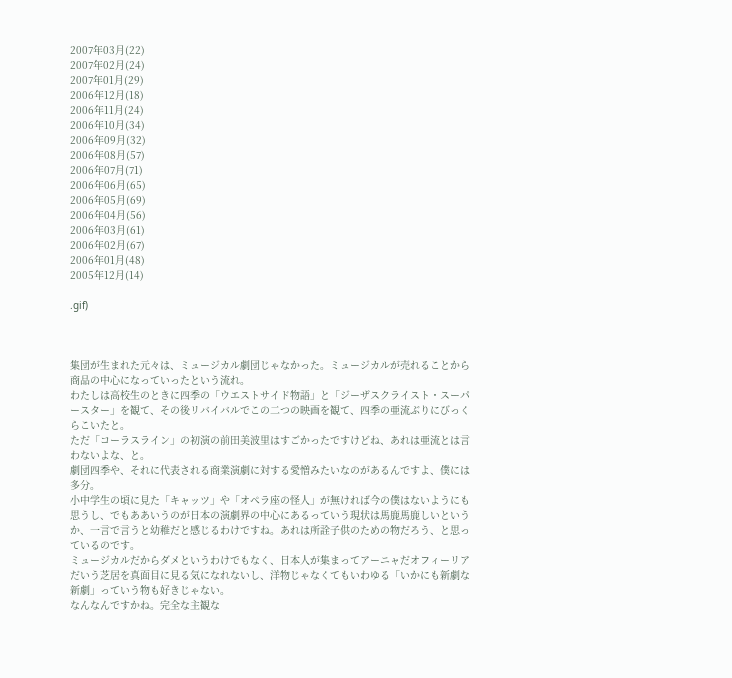2007年03月(22)
2007年02月(24)
2007年01月(29)
2006年12月(18)
2006年11月(24)
2006年10月(34)
2006年09月(32)
2006年08月(57)
2006年07月(71)
2006年06月(65)
2006年05月(69)
2006年04月(56)
2006年03月(61)
2006年02月(67)
2006年01月(48)
2005年12月(14)

.gif)



集団が生まれた元々は、ミュージカル劇団じゃなかった。ミュージカルが売れることから商品の中心になっていったという流れ。
わたしは高校生のときに四季の「ウエストサイド物語」と「ジーザスクライスト・スーパースター」を観て、その後リバイバルでこの二つの映画を観て、四季の亜流ぶりにびっくらこいたと。
ただ「コーラスライン」の初演の前田美波里はすごかったですけどね、あれは亜流とは言わないよな、と。
劇団四季や、それに代表される商業演劇に対する愛憎みたいなのがあるんですよ、僕には多分。
小中学生の頃に見た「キャッツ」や「オペラ座の怪人」が無ければ今の僕はないようにも思うし、でもああいうのが日本の演劇界の中心にあるっていう現状は馬鹿馬鹿しいというか、一言で言うと幼稚だと感じるわけですね。あれは所詮子供のための物だろう、と思っているのです。
ミュージカルだからダメというわけでもなく、日本人が集まってアーニャだオフィーリアだいう芝居を真面目に見る気になれないし、洋物じゃなくてもいわゆる「いかにも新劇な新劇」っていう物も好きじゃない。
なんなんですかね。完全な主観な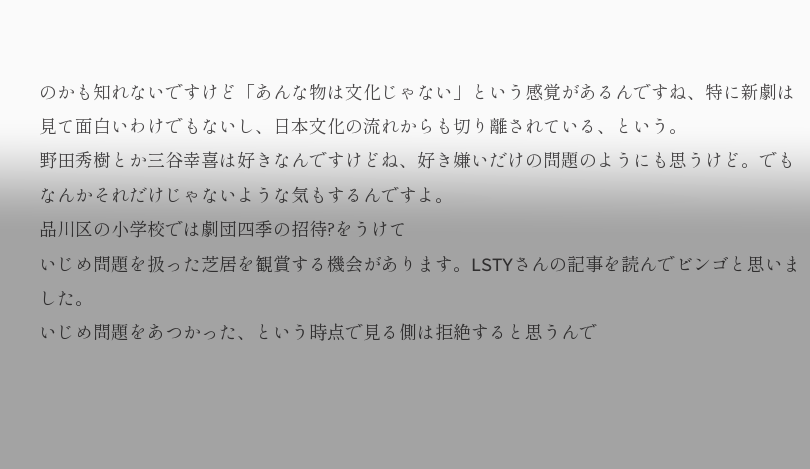のかも知れないですけど「あんな物は文化じゃない」という感覚があるんですね、特に新劇は見て面白いわけでもないし、日本文化の流れからも切り離されている、という。
野田秀樹とか三谷幸喜は好きなんですけどね、好き嫌いだけの問題のようにも思うけど。でもなんかそれだけじゃないような気もするんですよ。
品川区の小学校では劇団四季の招待?をうけて
いじめ問題を扱った芝居を観賞する機会があります。LSTYさんの記事を読んでビンゴと思いました。
いじめ問題をあつかった、という時点で見る側は拒絶すると思うんで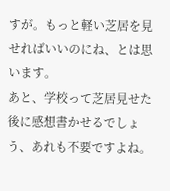すが。もっと軽い芝居を見せればいいのにね、とは思います。
あと、学校って芝居見せた後に感想書かせるでしょう、あれも不要ですよね。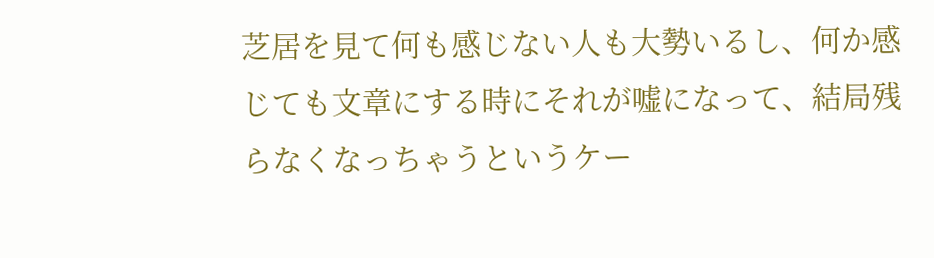芝居を見て何も感じない人も大勢いるし、何か感じても文章にする時にそれが嘘になって、結局残らなくなっちゃうというケー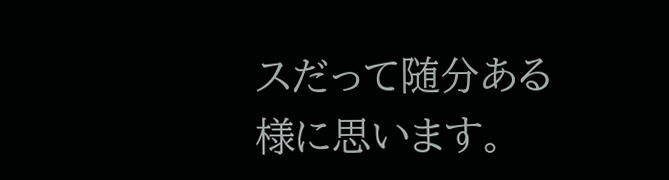スだって随分ある様に思います。